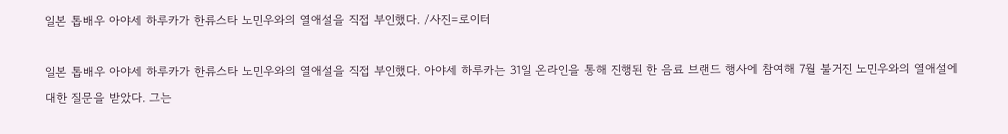일본 톱배우 아야세 하루카가 한류스타 노민우와의 열애설을 직접 부인했다. /사진=로이터

일본 톱배우 아야세 하루카가 한류스타 노민우와의 열애설을 직접 부인했다. 아야세 하루카는 31일 온라인을 통해 진행된 한 음료 브랜드 행사에 참여해 7월 불거진 노민우와의 열애설에 대한 질문을 받았다. 그는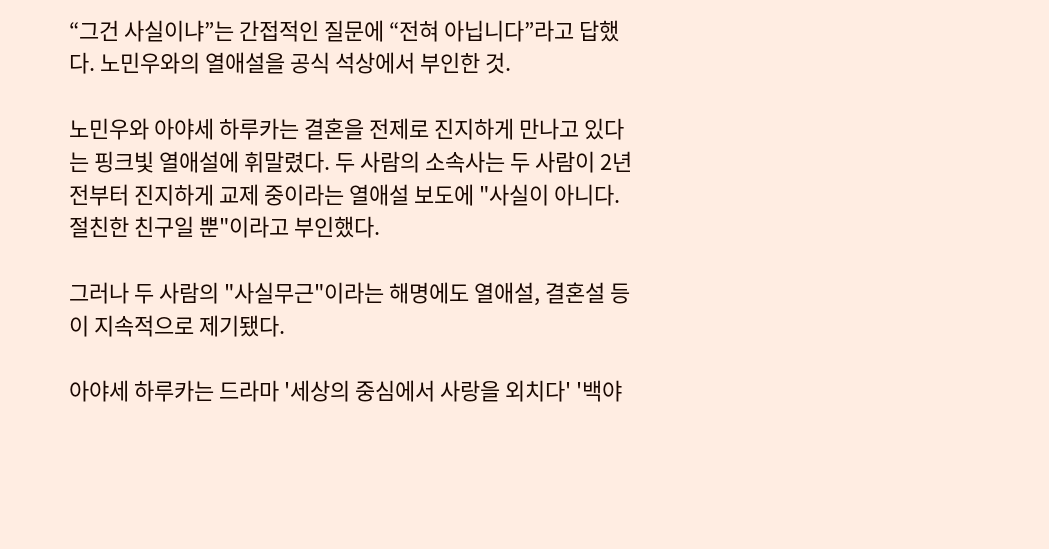“그건 사실이냐”는 간접적인 질문에 “전혀 아닙니다”라고 답했다. 노민우와의 열애설을 공식 석상에서 부인한 것.

노민우와 아야세 하루카는 결혼을 전제로 진지하게 만나고 있다는 핑크빛 열애설에 휘말렸다. 두 사람의 소속사는 두 사람이 2년 전부터 진지하게 교제 중이라는 열애설 보도에 "사실이 아니다. 절친한 친구일 뿐"이라고 부인했다.

그러나 두 사람의 "사실무근"이라는 해명에도 열애설, 결혼설 등이 지속적으로 제기됐다.

아야세 하루카는 드라마 '세상의 중심에서 사랑을 외치다' '백야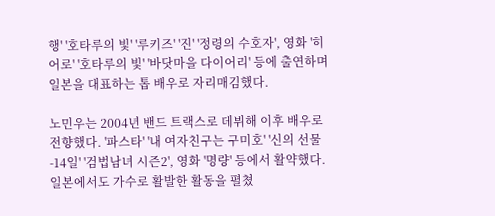행' '호타루의 빛' '루키즈' '진' '정령의 수호자', 영화 '히어로' '호타루의 빛' '바닷마을 다이어리' 등에 출연하며 일본을 대표하는 톱 배우로 자리매김했다.

노민우는 2004년 밴드 트랙스로 데뷔해 이후 배우로 전향했다. '파스타' '내 여자친구는 구미호' '신의 선물-14일' '검법남녀 시즌2', 영화 '명량' 등에서 활약했다. 일본에서도 가수로 활발한 활동을 펼쳤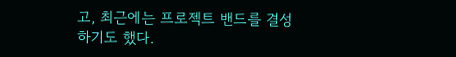고, 최근에는 프로젝트 밴드를 결성하기도 했다.